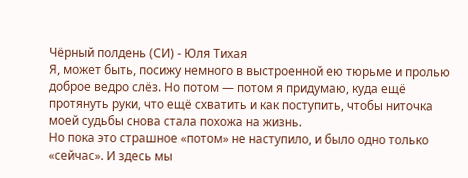Чёрный полдень (СИ) - Юля Тихая
Я, может быть, посижу немного в выстроенной ею тюрьме и пролью доброе ведро слёз. Но потом — потом я придумаю, куда ещё протянуть руки, что ещё схватить и как поступить, чтобы ниточка моей судьбы снова стала похожа на жизнь.
Но пока это страшное «потом» не наступило, и было одно только «сейчас». И здесь мы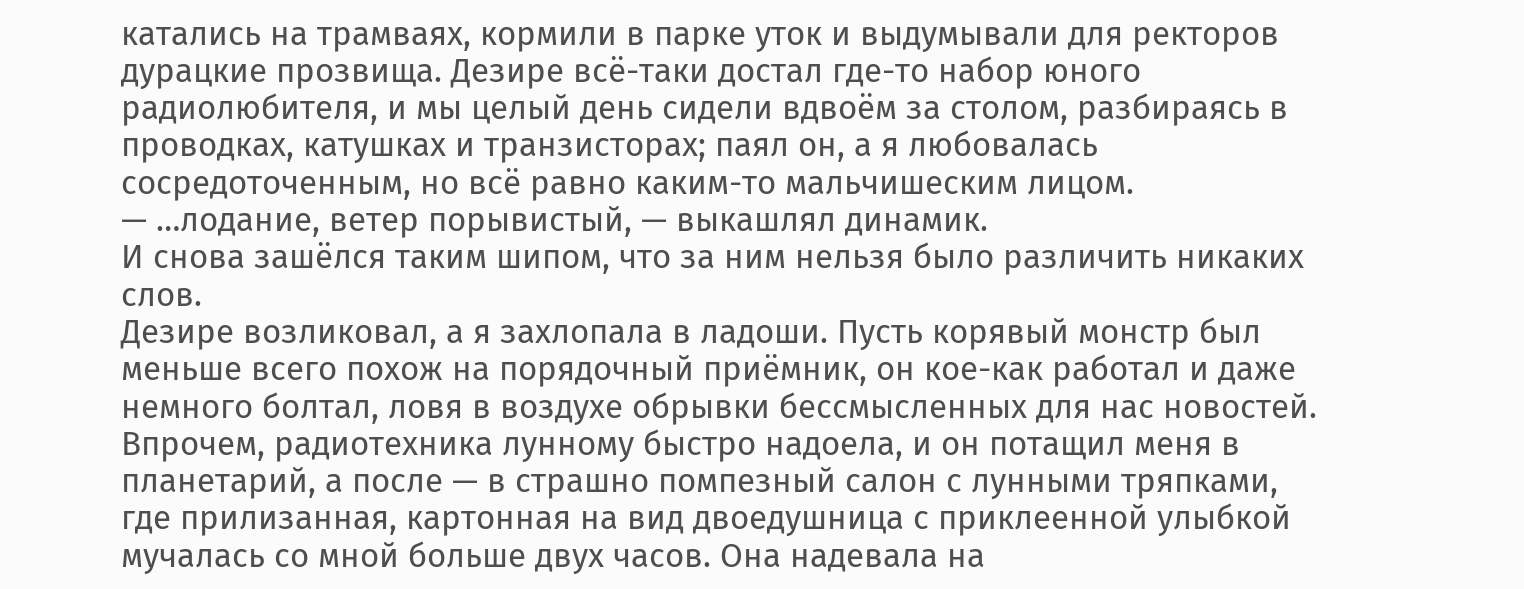катались на трамваях, кормили в парке уток и выдумывали для ректоров дурацкие прозвища. Дезире всё-таки достал где-то набор юного радиолюбителя, и мы целый день сидели вдвоём за столом, разбираясь в проводках, катушках и транзисторах; паял он, а я любовалась сосредоточенным, но всё равно каким-то мальчишеским лицом.
— …лодание, ветер порывистый, — выкашлял динамик.
И снова зашёлся таким шипом, что за ним нельзя было различить никаких слов.
Дезире возликовал, а я захлопала в ладоши. Пусть корявый монстр был меньше всего похож на порядочный приёмник, он кое-как работал и даже немного болтал, ловя в воздухе обрывки бессмысленных для нас новостей.
Впрочем, радиотехника лунному быстро надоела, и он потащил меня в планетарий, а после — в страшно помпезный салон с лунными тряпками, где прилизанная, картонная на вид двоедушница с приклеенной улыбкой мучалась со мной больше двух часов. Она надевала на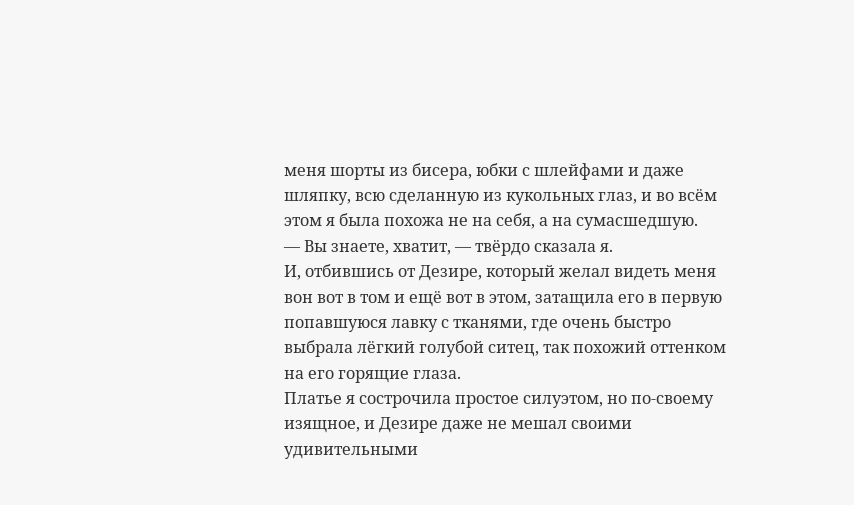меня шорты из бисера, юбки с шлейфами и даже шляпку, всю сделанную из кукольных глаз, и во всём этом я была похожа не на себя, а на сумасшедшую.
— Вы знаете, хватит, — твёрдо сказала я.
И, отбившись от Дезире, который желал видеть меня вон вот в том и ещё вот в этом, затащила его в первую попавшуюся лавку с тканями, где очень быстро выбрала лёгкий голубой ситец, так похожий оттенком на его горящие глаза.
Платье я сострочила простое силуэтом, но по-своему изящное, и Дезире даже не мешал своими удивительными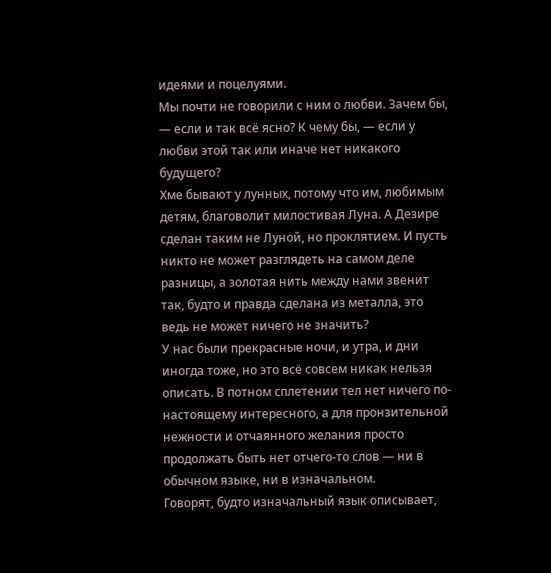идеями и поцелуями.
Мы почти не говорили с ним о любви. Зачем бы, — если и так всё ясно? К чему бы, — если у любви этой так или иначе нет никакого будущего?
Хме бывают у лунных, потому что им, любимым детям, благоволит милостивая Луна. А Дезире сделан таким не Луной, но проклятием. И пусть никто не может разглядеть на самом деле разницы, а золотая нить между нами звенит так, будто и правда сделана из металла, это ведь не может ничего не значить?
У нас были прекрасные ночи, и утра, и дни иногда тоже, но это всё совсем никак нельзя описать. В потном сплетении тел нет ничего по-настоящему интересного, а для пронзительной нежности и отчаянного желания просто продолжать быть нет отчего-то слов — ни в обычном языке, ни в изначальном.
Говорят, будто изначальный язык описывает,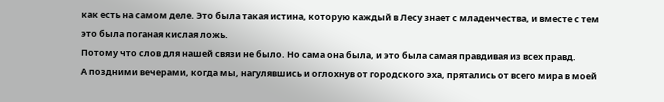как есть на самом деле. Это была такая истина, которую каждый в Лесу знает с младенчества, и вместе с тем это была поганая кислая ложь.
Потому что слов для нашей связи не было. Но сама она была, и это была самая правдивая из всех правд.
А поздними вечерами, когда мы, нагулявшись и оглохнув от городского эха, прятались от всего мира в моей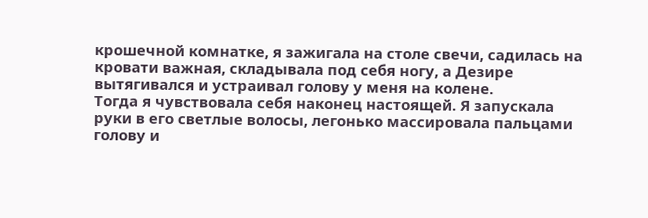крошечной комнатке, я зажигала на столе свечи, садилась на кровати важная, складывала под себя ногу, а Дезире вытягивался и устраивал голову у меня на колене.
Тогда я чувствовала себя наконец настоящей. Я запускала руки в его светлые волосы, легонько массировала пальцами голову и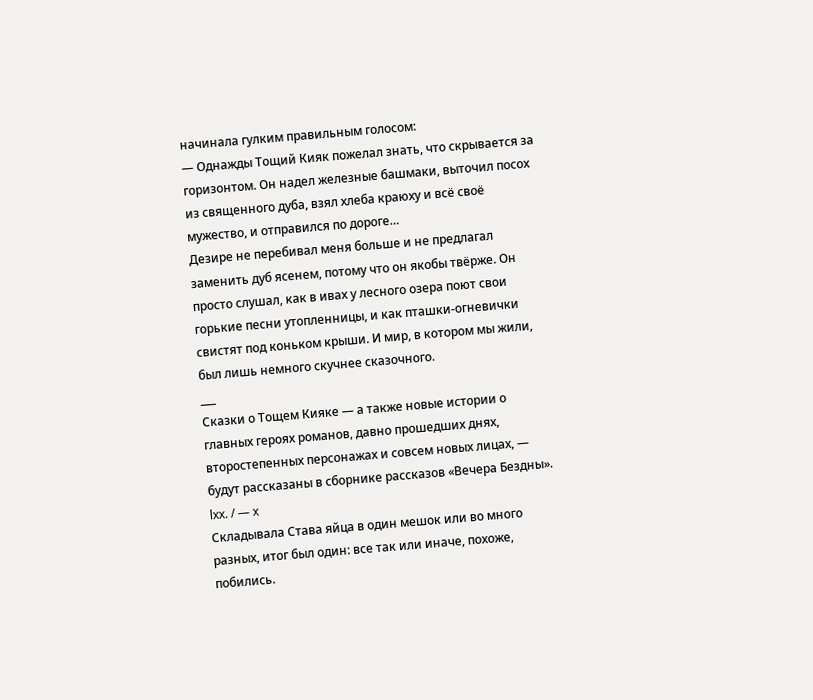начинала гулким правильным голосом:
— Однажды Тощий Кияк пожелал знать, что скрывается за горизонтом. Он надел железные башмаки, выточил посох из священного дуба, взял хлеба краюху и всё своё мужество, и отправился по дороге…
Дезире не перебивал меня больше и не предлагал заменить дуб ясенем, потому что он якобы твёрже. Он просто слушал, как в ивах у лесного озера поют свои горькие песни утопленницы, и как пташки-огневички свистят под коньком крыши. И мир, в котором мы жили, был лишь немного скучнее сказочного.
___
Сказки о Тощем Кияке — а также новые истории о главных героях романов, давно прошедших днях, второстепенных персонажах и совсем новых лицах, — будут рассказаны в сборнике рассказов «Вечера Бездны».
lxx. / — x
Складывала Става яйца в один мешок или во много разных, итог был один: все так или иначе, похоже, побились.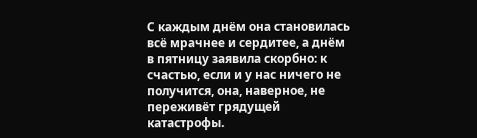С каждым днём она становилась всё мрачнее и сердитее, а днём в пятницу заявила скорбно: к счастью, если и у нас ничего не получится, она, наверное, не переживёт грядущей катастрофы.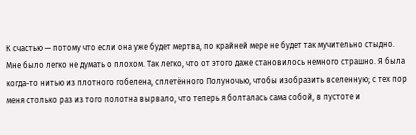К счастью — потому что если она уже будет мертва, по крайней мере не будет так мучительно стыдно.
Мне было легко не думать о плохом. Так легко, что от этого даже становилось немного страшно. Я была когда-то нитью из плотного гобелена, сплетённого Полуночью, чтобы изобразить вселенную; с тех пор меня столько раз из того полотна вырвало, что теперь я болталась сама собой, в пустоте и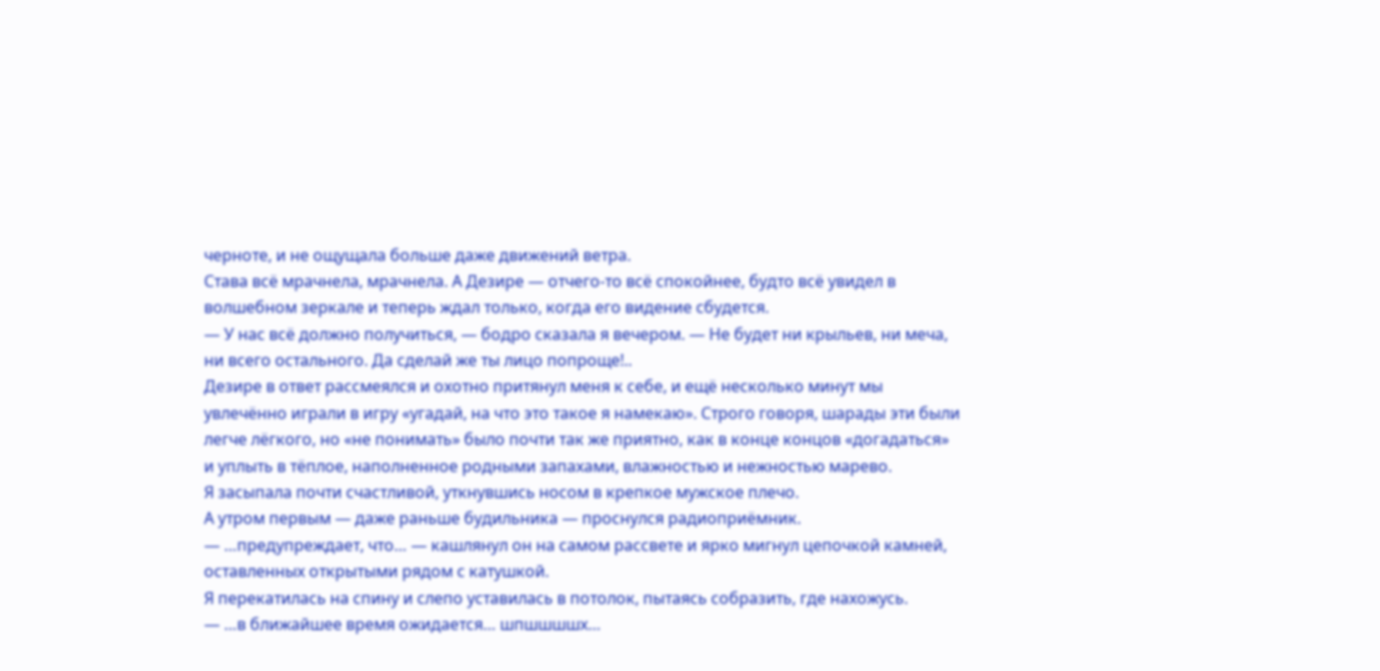черноте, и не ощущала больше даже движений ветра.
Става всё мрачнела, мрачнела. А Дезире — отчего-то всё спокойнее, будто всё увидел в волшебном зеркале и теперь ждал только, когда его видение сбудется.
— У нас всё должно получиться, — бодро сказала я вечером. — Не будет ни крыльев, ни меча, ни всего остального. Да сделай же ты лицо попроще!..
Дезире в ответ рассмеялся и охотно притянул меня к себе, и ещё несколько минут мы увлечённо играли в игру «угадай, на что это такое я намекаю». Строго говоря, шарады эти были легче лёгкого, но «не понимать» было почти так же приятно, как в конце концов «догадаться» и уплыть в тёплое, наполненное родными запахами, влажностью и нежностью марево.
Я засыпала почти счастливой, уткнувшись носом в крепкое мужское плечо.
А утром первым — даже раньше будильника — проснулся радиоприёмник.
— …предупреждает, что… — кашлянул он на самом рассвете и ярко мигнул цепочкой камней, оставленных открытыми рядом с катушкой.
Я перекатилась на спину и слепо уставилась в потолок, пытаясь собразить, где нахожусь.
— …в ближайшее время ожидается… шпшшшшх…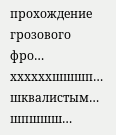прохождение грозового фро… ххххххшшшп… шквалистым… шпшшш…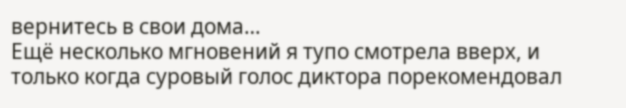вернитесь в свои дома…
Ещё несколько мгновений я тупо смотрела вверх, и только когда суровый голос диктора порекомендовал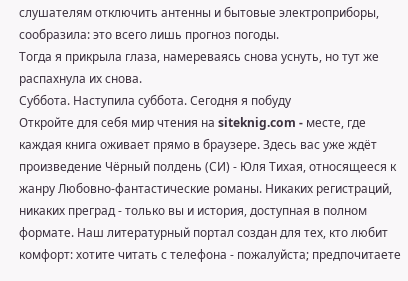слушателям отключить антенны и бытовые электроприборы, сообразила: это всего лишь прогноз погоды.
Тогда я прикрыла глаза, намереваясь снова уснуть, но тут же распахнула их снова.
Суббота. Наступила суббота. Сегодня я побуду
Откройте для себя мир чтения на siteknig.com - месте, где каждая книга оживает прямо в браузере. Здесь вас уже ждёт произведение Чёрный полдень (СИ) - Юля Тихая, относящееся к жанру Любовно-фантастические романы. Никаких регистраций, никаких преград - только вы и история, доступная в полном формате. Наш литературный портал создан для тех, кто любит комфорт: хотите читать с телефона - пожалуйста; предпочитаете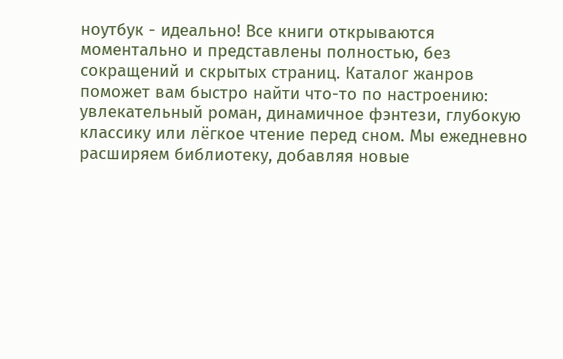ноутбук - идеально! Все книги открываются моментально и представлены полностью, без сокращений и скрытых страниц. Каталог жанров поможет вам быстро найти что-то по настроению: увлекательный роман, динамичное фэнтези, глубокую классику или лёгкое чтение перед сном. Мы ежедневно расширяем библиотеку, добавляя новые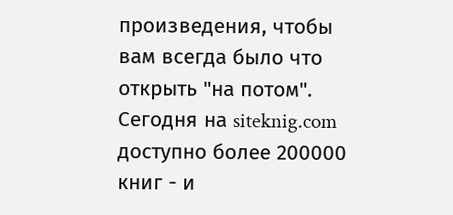произведения, чтобы вам всегда было что открыть "на потом". Сегодня на siteknig.com доступно более 200000 книг - и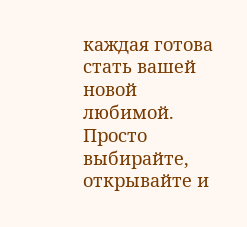каждая готова стать вашей новой любимой. Просто выбирайте, открывайте и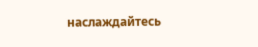наслаждайтесь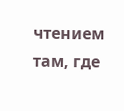чтением там, где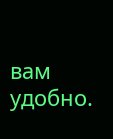вам удобно.